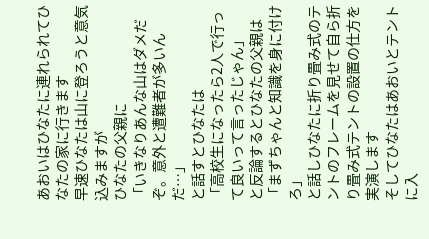あおいはひなたに連れられてひなたの家に行きます
早速ひなたは山に登ろうと意気込みますが
ひなたの父親に
「いきなりあんな山はダメだぞ。意外と遭難者が多いんだ…」
と話すとひなたは
「高校生になったら2人で行って良いって言ったじゃん」
と反論するとひなたの父親は
「まずちゃんと知識を身に付けろ」
と話しひなたに折り畳み式のテントのフレームを見せて自ら折り畳み式テントの設置の仕方を実演します
そしてひなたはあおいとテントに入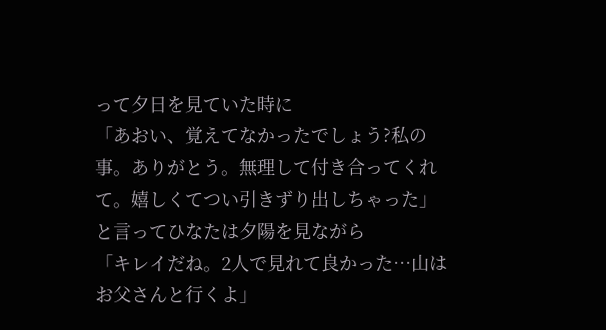って夕日を見ていた時に
「あおい、覚えてなかったでしょう?私の事。ありがとう。無理して付き合ってくれて。嬉しくてつい引きずり出しちゃった」
と言ってひなたは夕陽を見ながら
「キレイだね。2人で見れて良かった…山はお父さんと行くよ」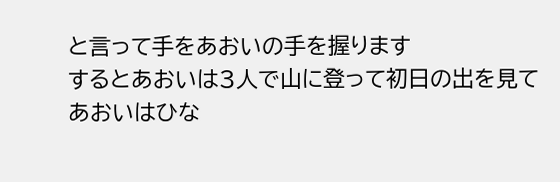と言って手をあおいの手を握ります
するとあおいは3人で山に登って初日の出を見て
あおいはひな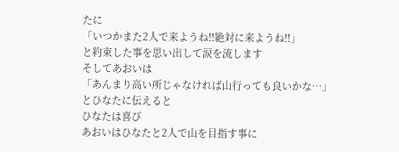たに
「いつかまた2人で来ようね!!絶対に来ようね!!」
と約束した事を思い出して涙を流します
そしてあおいは
「あんまり高い所じゃなければ山行っても良いかな…」
とひなたに伝えると
ひなたは喜び
あおいはひなたと2人で山を目指す事に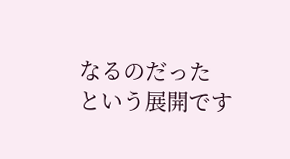なるのだった
という展開です